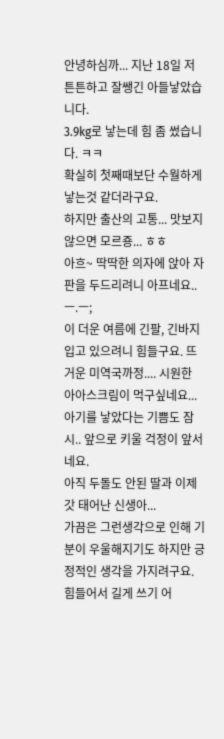안녕하심까... 지난 18일 저 튼튼하고 잘쌩긴 아들낳았습니다.
3.9kg로 낳는데 힘 좀 썼습니다. ㅋㅋ
확실히 첫째때보단 수월하게 낳는것 같더라구요.
하지만 출산의 고통... 맛보지 않으면 모르죵... ㅎㅎ
아흐~ 딱딱한 의자에 앉아 자판을 두드리려니 아프네요.. ㅡ.ㅡ;
이 더운 여름에 긴팔, 긴바지 입고 있으려니 힘들구요. 뜨거운 미역국까정.... 시원한 아아스크림이 먹구싶네요...
아기를 낳았다는 기쁨도 잠시.. 앞으로 키울 걱정이 앞서네요.
아직 두돌도 안된 딸과 이제 갓 태어난 신생아...
가끔은 그런생각으로 인해 기분이 우울해지기도 하지만 긍정적인 생각을 가지려구요.
힘들어서 길게 쓰기 어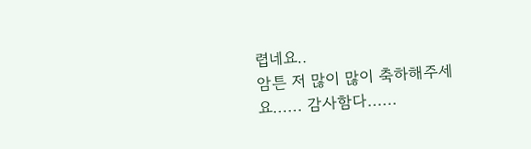렵네요..
암튼 저 많이 많이 축하해주세요...... 감사함다......